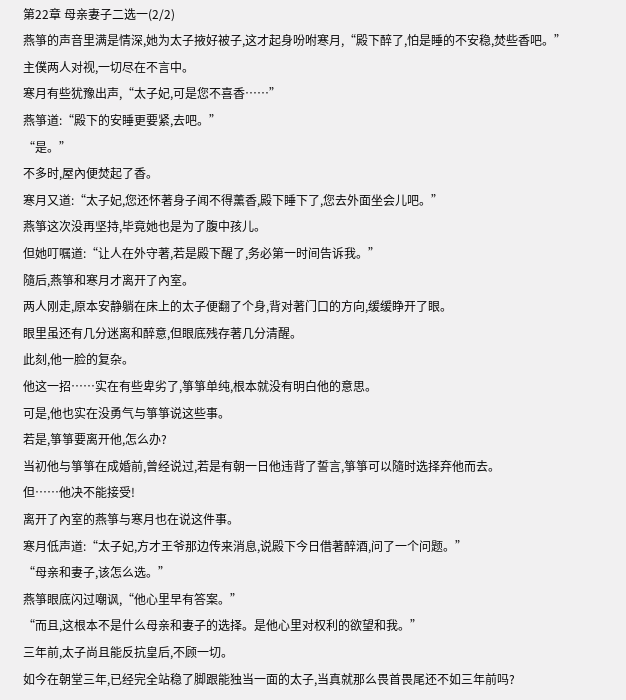第22章 母亲妻子二选一(2/2)
燕箏的声音里满是情深,她为太子掖好被子,这才起身吩咐寒月,“殿下醉了,怕是睡的不安稳,焚些香吧。”
主僕两人对视,一切尽在不言中。
寒月有些犹豫出声,“太子妃,可是您不喜香……”
燕箏道:“殿下的安睡更要紧,去吧。”
“是。”
不多时,屋內便焚起了香。
寒月又道:“太子妃,您还怀著身子闻不得薰香,殿下睡下了,您去外面坐会儿吧。”
燕箏这次没再坚持,毕竟她也是为了腹中孩儿。
但她叮嘱道:“让人在外守著,若是殿下醒了,务必第一时间告诉我。”
隨后,燕箏和寒月才离开了內室。
两人刚走,原本安静躺在床上的太子便翻了个身,背对著门口的方向,缓缓睁开了眼。
眼里虽还有几分迷离和醉意,但眼底残存著几分清醒。
此刻,他一脸的复杂。
他这一招……实在有些卑劣了,箏箏单纯,根本就没有明白他的意思。
可是,他也实在没勇气与箏箏说这些事。
若是,箏箏要离开他,怎么办?
当初他与箏箏在成婚前,曾经说过,若是有朝一日他违背了誓言,箏箏可以隨时选择弃他而去。
但……他决不能接受!
离开了內室的燕箏与寒月也在说这件事。
寒月低声道:“太子妃,方才王爷那边传来消息,说殿下今日借著醉酒,问了一个问题。”
“母亲和妻子,该怎么选。”
燕箏眼底闪过嘲讽,“他心里早有答案。”
“而且,这根本不是什么母亲和妻子的选择。是他心里对权利的欲望和我。”
三年前,太子尚且能反抗皇后,不顾一切。
如今在朝堂三年,已经完全站稳了脚跟能独当一面的太子,当真就那么畏首畏尾还不如三年前吗?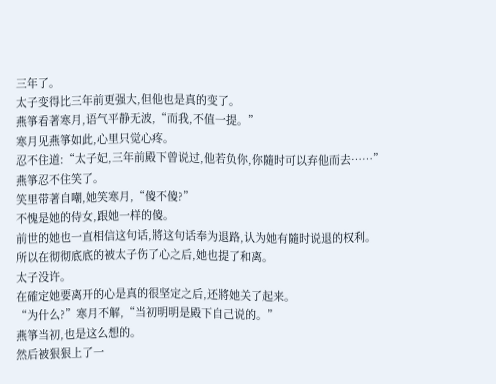三年了。
太子变得比三年前更强大,但他也是真的变了。
燕箏看著寒月,语气平静无波,“而我,不值一提。”
寒月见燕箏如此,心里只觉心疼。
忍不住道:“太子妃,三年前殿下曾说过,他若负你,你隨时可以弃他而去……”
燕箏忍不住笑了。
笑里带著自嘲,她笑寒月,“傻不傻?”
不愧是她的侍女,跟她一样的傻。
前世的她也一直相信这句话,將这句话奉为退路,认为她有隨时说退的权利。
所以在彻彻底底的被太子伤了心之后,她也提了和离。
太子没许。
在確定她要离开的心是真的很坚定之后,还將她关了起来。
“为什么?”寒月不解,“当初明明是殿下自己说的。”
燕箏当初,也是这么想的。
然后被狠狠上了一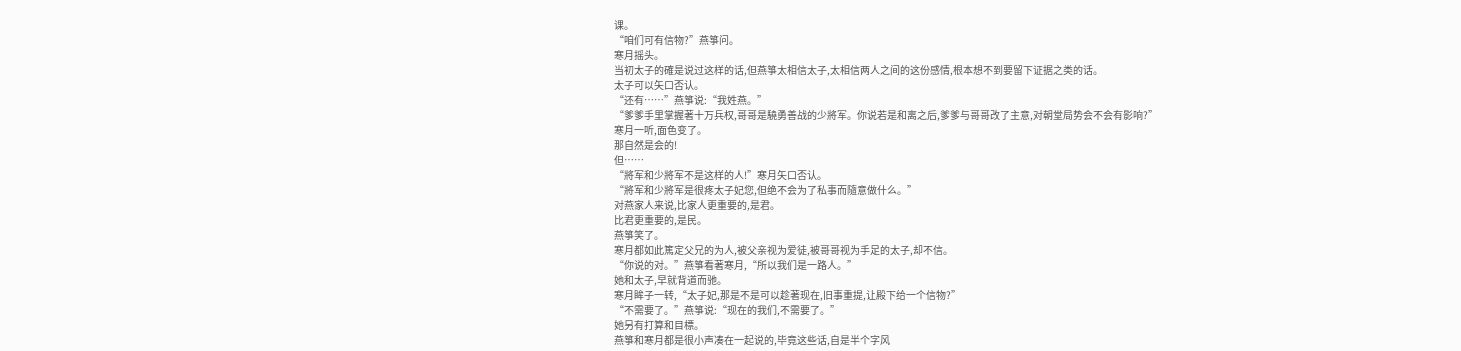课。
“咱们可有信物?”燕箏问。
寒月摇头。
当初太子的確是说过这样的话,但燕箏太相信太子,太相信两人之间的这份感情,根本想不到要留下证据之类的话。
太子可以矢口否认。
“还有……”燕箏说:“我姓燕。”
“爹爹手里掌握著十万兵权,哥哥是驍勇善战的少將军。你说若是和离之后,爹爹与哥哥改了主意,对朝堂局势会不会有影响?”
寒月一听,面色变了。
那自然是会的!
但……
“將军和少將军不是这样的人!”寒月矢口否认。
“將军和少將军是很疼太子妃您,但绝不会为了私事而隨意做什么。”
对燕家人来说,比家人更重要的,是君。
比君更重要的,是民。
燕箏笑了。
寒月都如此篤定父兄的为人,被父亲视为爱徒,被哥哥视为手足的太子,却不信。
“你说的对。”燕箏看著寒月,“所以我们是一路人。”
她和太子,早就背道而驰。
寒月眸子一转,“太子妃,那是不是可以趁著现在,旧事重提,让殿下给一个信物?”
“不需要了。”燕箏说:“现在的我们,不需要了。”
她另有打算和目標。
燕箏和寒月都是很小声凑在一起说的,毕竟这些话,自是半个字风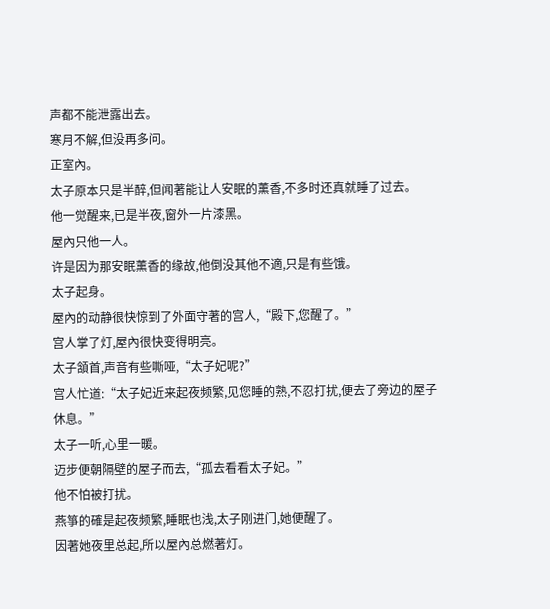声都不能泄露出去。
寒月不解,但没再多问。
正室內。
太子原本只是半醉,但闻著能让人安眠的薰香,不多时还真就睡了过去。
他一觉醒来,已是半夜,窗外一片漆黑。
屋內只他一人。
许是因为那安眠薰香的缘故,他倒没其他不適,只是有些饿。
太子起身。
屋內的动静很快惊到了外面守著的宫人,“殿下,您醒了。”
宫人掌了灯,屋內很快变得明亮。
太子頷首,声音有些嘶哑,“太子妃呢?”
宫人忙道:“太子妃近来起夜频繁,见您睡的熟,不忍打扰,便去了旁边的屋子休息。”
太子一听,心里一暖。
迈步便朝隔壁的屋子而去,“孤去看看太子妃。”
他不怕被打扰。
燕箏的確是起夜频繁,睡眠也浅,太子刚进门,她便醒了。
因著她夜里总起,所以屋內总燃著灯。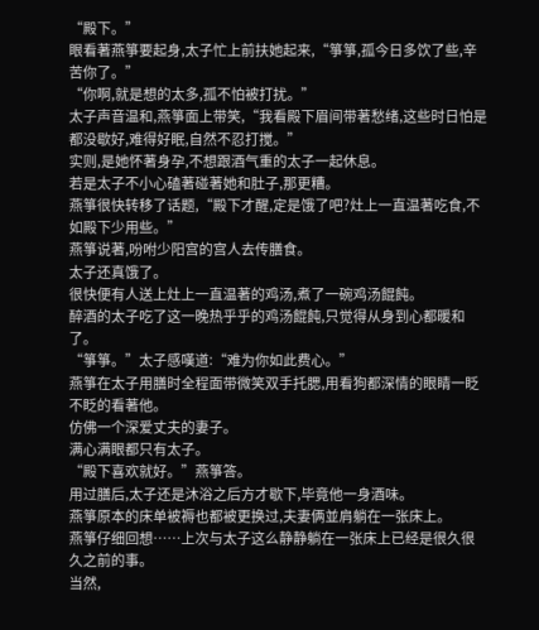“殿下。”
眼看著燕箏要起身,太子忙上前扶她起来,“箏箏,孤今日多饮了些,辛苦你了。”
“你啊,就是想的太多,孤不怕被打扰。”
太子声音温和,燕箏面上带笑,“我看殿下眉间带著愁绪,这些时日怕是都没歇好,难得好眠,自然不忍打搅。”
实则,是她怀著身孕,不想跟酒气重的太子一起休息。
若是太子不小心磕著碰著她和肚子,那更糟。
燕箏很快转移了话题,“殿下才醒,定是饿了吧?灶上一直温著吃食,不如殿下少用些。”
燕箏说著,吩咐少阳宫的宫人去传膳食。
太子还真饿了。
很快便有人送上灶上一直温著的鸡汤,煮了一碗鸡汤餛飩。
醉酒的太子吃了这一晚热乎乎的鸡汤餛飩,只觉得从身到心都暖和了。
“箏箏。”太子感嘆道:“难为你如此费心。”
燕箏在太子用膳时全程面带微笑双手托腮,用看狗都深情的眼睛一眨不眨的看著他。
仿佛一个深爱丈夫的妻子。
满心满眼都只有太子。
“殿下喜欢就好。”燕箏答。
用过膳后,太子还是沐浴之后方才歇下,毕竟他一身酒味。
燕箏原本的床单被褥也都被更换过,夫妻俩並肩躺在一张床上。
燕箏仔细回想……上次与太子这么静静躺在一张床上已经是很久很久之前的事。
当然,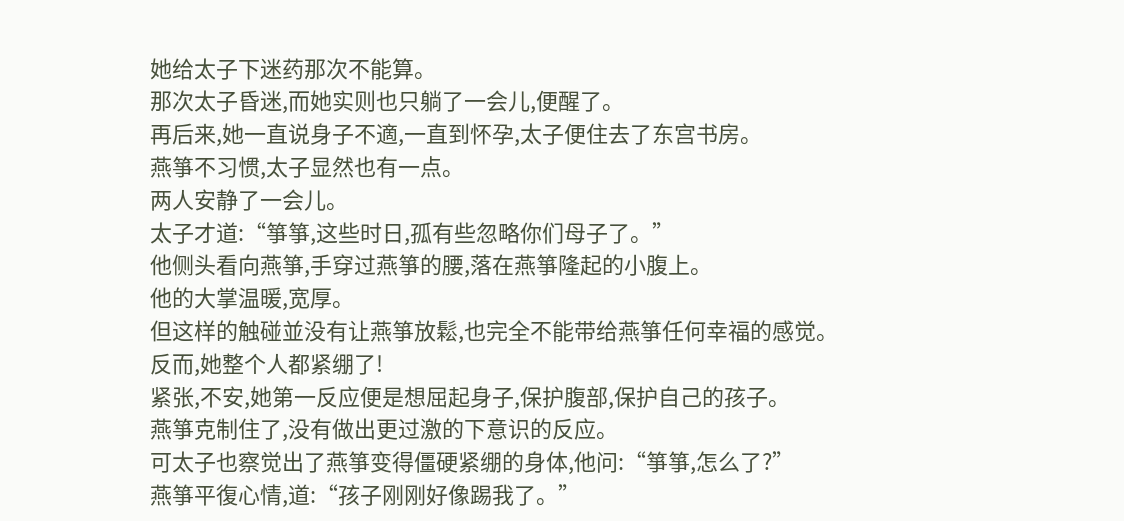她给太子下迷药那次不能算。
那次太子昏迷,而她实则也只躺了一会儿,便醒了。
再后来,她一直说身子不適,一直到怀孕,太子便住去了东宫书房。
燕箏不习惯,太子显然也有一点。
两人安静了一会儿。
太子才道:“箏箏,这些时日,孤有些忽略你们母子了。”
他侧头看向燕箏,手穿过燕箏的腰,落在燕箏隆起的小腹上。
他的大掌温暖,宽厚。
但这样的触碰並没有让燕箏放鬆,也完全不能带给燕箏任何幸福的感觉。
反而,她整个人都紧绷了!
紧张,不安,她第一反应便是想屈起身子,保护腹部,保护自己的孩子。
燕箏克制住了,没有做出更过激的下意识的反应。
可太子也察觉出了燕箏变得僵硬紧绷的身体,他问:“箏箏,怎么了?”
燕箏平復心情,道:“孩子刚刚好像踢我了。”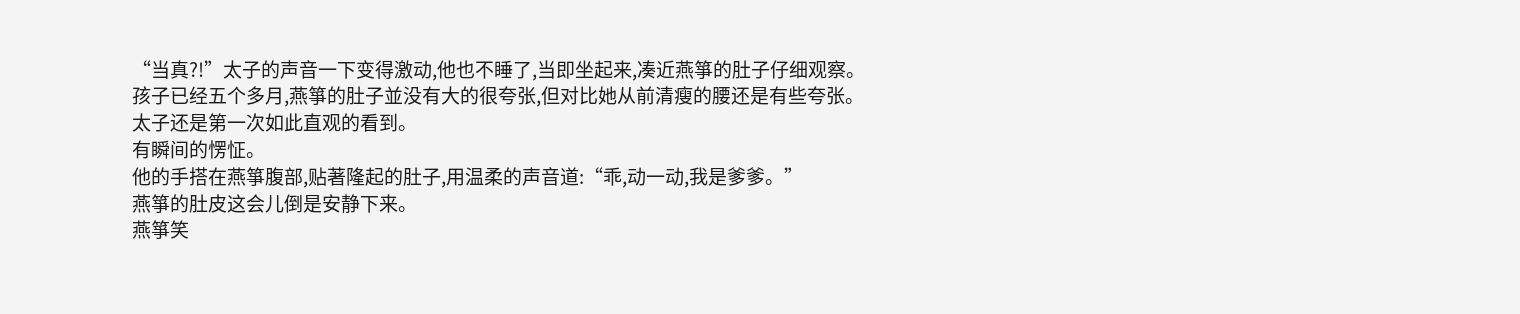“当真?!”太子的声音一下变得激动,他也不睡了,当即坐起来,凑近燕箏的肚子仔细观察。
孩子已经五个多月,燕箏的肚子並没有大的很夸张,但对比她从前清瘦的腰还是有些夸张。
太子还是第一次如此直观的看到。
有瞬间的愣怔。
他的手搭在燕箏腹部,贴著隆起的肚子,用温柔的声音道:“乖,动一动,我是爹爹。”
燕箏的肚皮这会儿倒是安静下来。
燕箏笑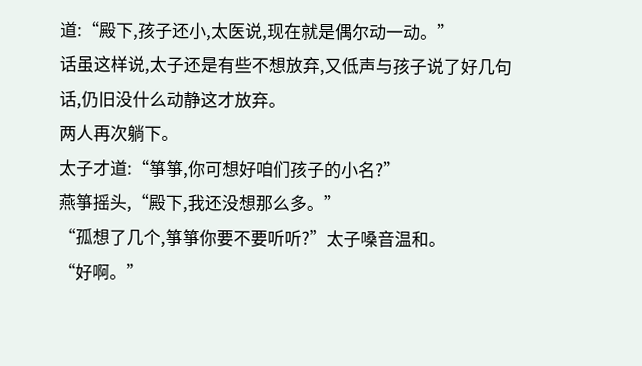道:“殿下,孩子还小,太医说,现在就是偶尔动一动。”
话虽这样说,太子还是有些不想放弃,又低声与孩子说了好几句话,仍旧没什么动静这才放弃。
两人再次躺下。
太子才道:“箏箏,你可想好咱们孩子的小名?”
燕箏摇头,“殿下,我还没想那么多。”
“孤想了几个,箏箏你要不要听听?”太子嗓音温和。
“好啊。”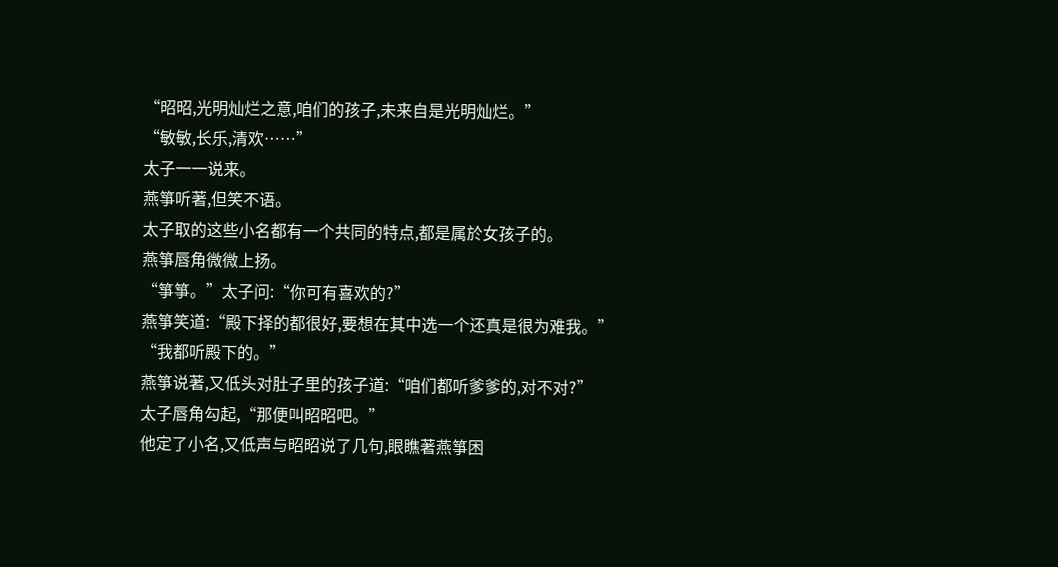“昭昭,光明灿烂之意,咱们的孩子,未来自是光明灿烂。”
“敏敏,长乐,清欢……”
太子一一说来。
燕箏听著,但笑不语。
太子取的这些小名都有一个共同的特点,都是属於女孩子的。
燕箏唇角微微上扬。
“箏箏。”太子问:“你可有喜欢的?”
燕箏笑道:“殿下择的都很好,要想在其中选一个还真是很为难我。”
“我都听殿下的。”
燕箏说著,又低头对肚子里的孩子道:“咱们都听爹爹的,对不对?”
太子唇角勾起,“那便叫昭昭吧。”
他定了小名,又低声与昭昭说了几句,眼瞧著燕箏困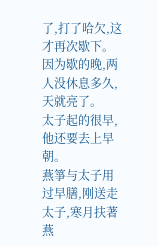了,打了哈欠,这才再次歇下。
因为歇的晚,两人没休息多久,天就亮了。
太子起的很早,他还要去上早朝。
燕箏与太子用过早膳,刚送走太子,寒月扶著燕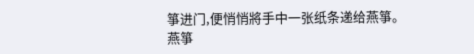箏进门,便悄悄將手中一张纸条递给燕箏。
燕箏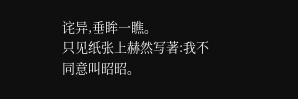诧异,垂眸一瞧。
只见纸张上赫然写著:我不同意叫昭昭。